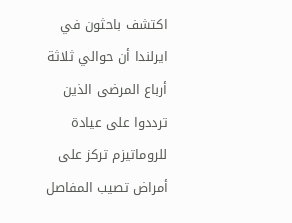اكتشف باحثون في ايرلندا أن حوالي ثلاثة أرباع المرضى الذين ترددوا على عيادة للروماتيزم تركز على أمراض تصيب المفاصل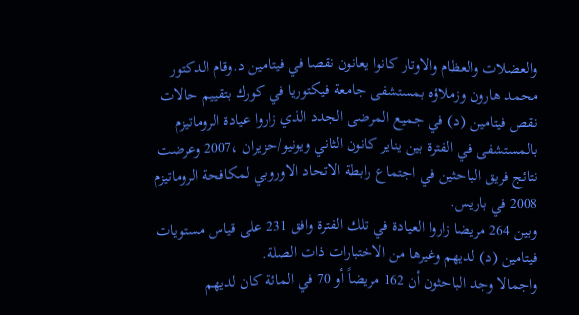والعضلات والعظام والاوتار كانوا يعانون نقصا في فيتامين د.وقام الدكتور محمد هارون وزملاؤه بمستشفى جامعة فيكتوريا في كورك بتقييم حالات نقص فيتامين (د) في جميع المرضى الجدد الذي زاروا عيادة الروماتيزم بالمستشفى في الفترة بين يناير كانون الثاني ويونيو/حزيران ،2007 وعرضت نتائج فريق الباحثين في اجتماع رابطة الاتحاد الاوروبي لمكافحة الروماتيزم 2008 في باريس.
وبين 264 مريضا زاروا العيادة في تلك الفترة وافق 231 على قياس مستويات فيتامين (د) لديهم وغيرها من الاختبارات ذات الصلة.
واجمالا وجد الباحثون أن 162 مريضاً أو 70 في المائة كان لديهم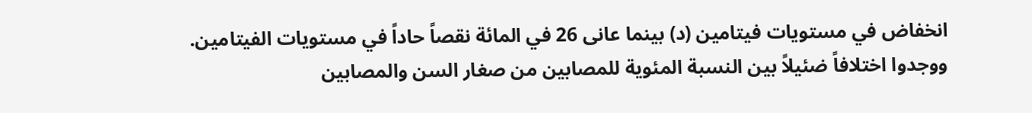انخفاض في مستويات فيتامين (د) بينما عانى 26 في المائة نقصاً حاداً في مستويات الفيتامين. ووجدوا اختلافاً ضئيلاً بين النسبة المئوية للمصابين من صغار السن والمصابين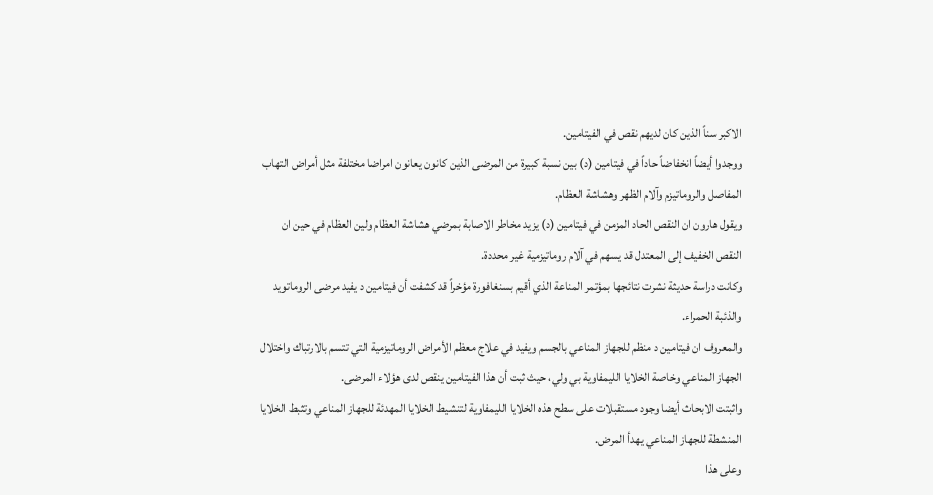الاكبر سناً الذين كان لديهم نقص في الفيتامين.
ووجدوا أيضاً انخفاضاً حاداً في فيتامين (د) بين نسبة كبيرة من المرضى الذين كانون يعانون امراضا مختلفة مثل أمراض التهاب المفاصل والروماتيزم وآلام الظهر وهشاشة العظام.
ويقول هارون ان النقص الحاد المزمن في فيتامين (د) يزيد مخاطر الاصابة بمرضي هشاشة العظام ولين العظام في حين ان النقص الخفيف إلى المعتدل قد يسهم في آلام روماتيزمية غير محددة.
وكانت دراسة حديثة نشرت نتائجها بمؤتمر المناعة الذي أقيم بسنغافورة مؤخراً قد كشفت أن فيتامين د يفيد مرضى الروماتويد والذئبة الحمراء.
والمعروف ان فيتامين د منظم للجهاز المناعي بالجسم ويفيد في علاج معظم الأمراض الروماتيزمية التي تتسم بالارتباك واختلال الجهاز المناعي وخاصة الخلايا الليمفاوية بي ولي، حيث ثبت أن هذا الفيتامين ينقص لدى هؤلاء المرضى.
واثبتت الابحاث أيضا وجود مستقبلات على سطح هذه الخلايا الليمفاوية لتنشيط الخلايا المهدئة للجهاز المناعي وتثبط الخلايا المنشطة للجهاز المناعي يهدأ المرض.
وعلى هذا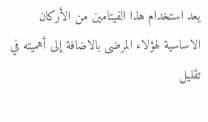يعد استخدام هذا الفيتامين من الأركان الاساسية لهؤلاء المرضى بالاضافة إلى أهميته في تقليل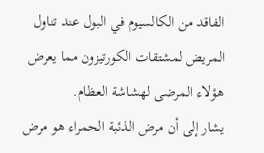الفاقد من الكالسيوم في البول عند تناول المريض لمشتقات الكورتيزون مما يعرض هؤلاء المرضى لهشاشة العظام.
يشار إلى أن مرض الذئبة الحمراء هو مرض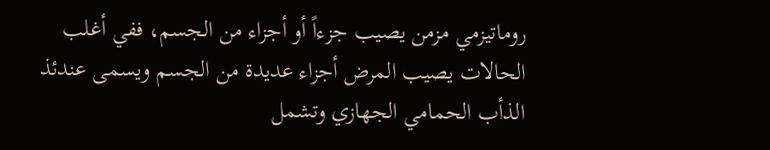روماتيزمي مزمن يصيب جزءاً أو أجزاء من الجسم، ففي أغلب الحالات يصيب المرض أجزاء عديدة من الجسم ويسمى عندئذ الذأب الحمامي الجهازي وتشمل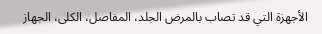الأجهزة التي قد تصاب بالمرض الجلد، المفاصل، الكلى، الجهاز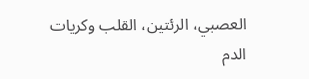العصبي، الرئتين، القلب وكريات الدم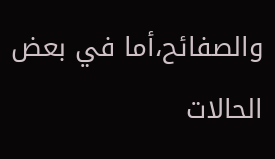والصفائح،أما في بعض الحالات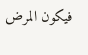فيكون المرض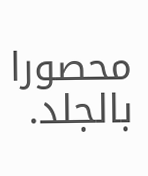محصورا بالجلد.